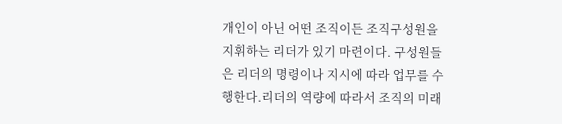개인이 아닌 어떤 조직이든 조직구성원을 지휘하는 리더가 있기 마련이다. 구성원들은 리더의 명령이나 지시에 따라 업무를 수행한다.리더의 역량에 따라서 조직의 미래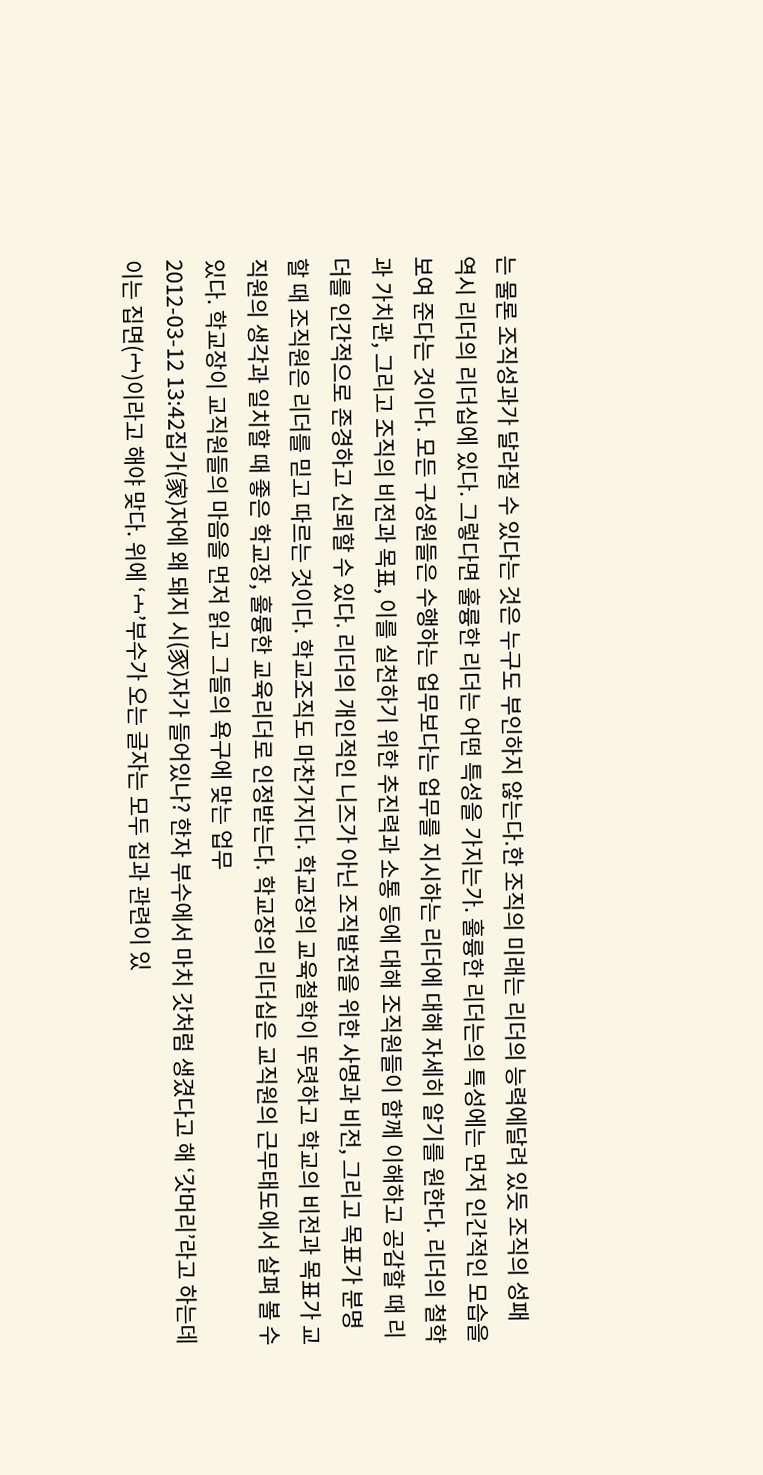는 물론 조직성과가 달라질 수 있다는 것은 누구도 부인하지 않는다.한 조직의 미래는 리더의 능력에달려 있듯 조직의 성패 역시 리더의 리더십에 있다. 그렇다면 훌륭한 리더는 어떤 특성을 가지는가. 훌륭한 리더는의 특성에는 먼저 인간적인 모습을 보여 준다는 것이다. 모든 구성원들은 수행하는 업무보다는 업무를 지시하는 리더에 대해 자세히 알기를 원한다. 리더의 철학과 가치관, 그리고 조직의 비전과 목표, 이를 실천하기 위한 추진력과 소통 등에 대해 조직원들이 함께 이해하고 공감할 때 리더를 인간적으로 존경하고 신뢰할 수 있다. 리더의 개인적인 니즈가 아닌 조직발전을 위한 사명과 비전, 그리고 목표가 분명할 때 조직원은 리더를 믿고 따르는 것이다. 학교조직도 마찬가지다. 학교장의 교육철학이 뚜렷하고 학교의 비전과 목표가 교직원의 생각과 일치할 때 좋은 학교장, 훌륭한 교육리더로 인정받는다. 학교장의 리더십은 교직원의 근무태도에서 살펴 볼 수 있다. 학교장이 교직원들의 마음을 먼저 읽고 그들의 욕구에 맞는 업무
2012-03-12 13:42집가(家)자에 왜 돼지 시(豕)자가 들어있나? 한자 부수에서 마치 갓처럼 생겼다고 해 ‘갓머리’라고 하는데 이는 집면(宀)이라고 해야 맞다. 위에 ‘宀’부수가 오는 글자는 모두 집과 관련이 있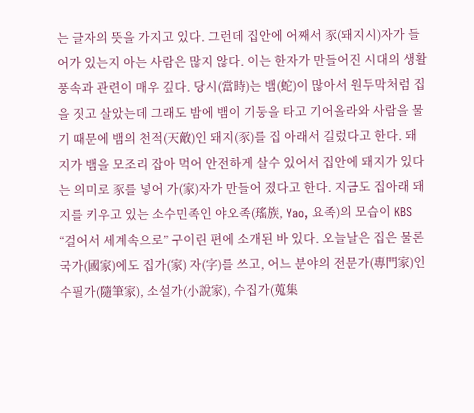는 글자의 뜻을 가지고 있다. 그런데 집안에 어째서 豕(돼지시)자가 들어가 있는지 아는 사람은 많지 않다. 이는 한자가 만들어진 시대의 생활 풍속과 관련이 매우 깊다. 당시(當時)는 뱀(蛇)이 많아서 원두막처럼 집을 짓고 살았는데 그래도 밤에 뱀이 기둥을 타고 기어올라와 사람을 물기 때문에 뱀의 천적(天敵)인 돼지(豕)를 집 아래서 길렀다고 한다. 돼지가 뱀을 모조리 잡아 먹어 안전하게 살수 있어서 집안에 돼지가 있다는 의미로 豕를 넣어 가(家)자가 만들어 졌다고 한다. 지금도 집아래 돼지를 키우고 있는 소수민족인 야오족(瑤族, Yao, 요족)의 모습이 KBS “걸어서 세계속으로” 구이린 편에 소개된 바 있다. 오늘날은 집은 물론 국가(國家)에도 집가(家) 자(字)를 쓰고, 어느 분야의 전문가(專門家)인 수필가(隨筆家), 소설가(小說家), 수집가(蒐集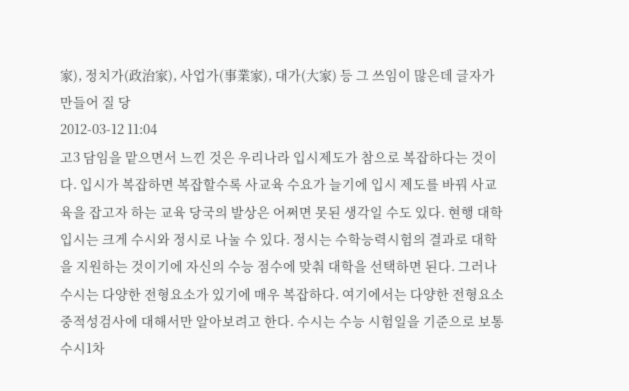家), 정치가(政治家), 사업가(事業家), 대가(大家) 등 그 쓰임이 많은데 글자가 만들어 질 당
2012-03-12 11:04
고3 담임을 맡으면서 느낀 것은 우리나라 입시제도가 참으로 복잡하다는 것이다. 입시가 복잡하면 복잡할수록 사교육 수요가 늘기에 입시 제도를 바꿔 사교육을 잡고자 하는 교육 당국의 발상은 어쩌면 못된 생각일 수도 있다. 현행 대학입시는 크게 수시와 정시로 나눌 수 있다. 정시는 수학능력시험의 결과로 대학을 지원하는 것이기에 자신의 수능 점수에 맞춰 대학을 선택하면 된다. 그러나 수시는 다양한 전형요소가 있기에 매우 복잡하다. 여기에서는 다양한 전형요소 중적성검사에 대해서만 알아보려고 한다. 수시는 수능 시험일을 기준으로 보통 수시1차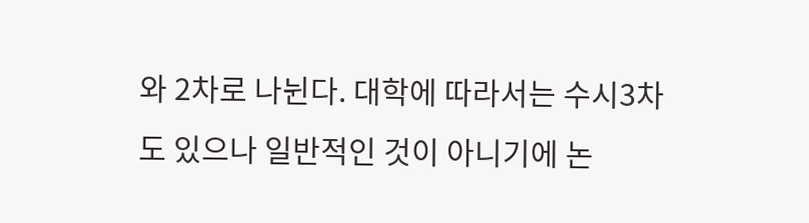와 2차로 나뉜다. 대학에 따라서는 수시3차도 있으나 일반적인 것이 아니기에 논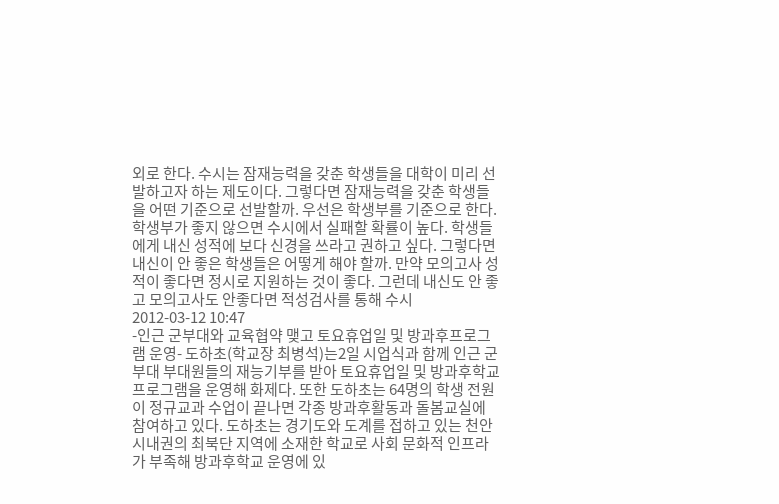외로 한다. 수시는 잠재능력을 갖춘 학생들을 대학이 미리 선발하고자 하는 제도이다. 그렇다면 잠재능력을 갖춘 학생들을 어떤 기준으로 선발할까. 우선은 학생부를 기준으로 한다. 학생부가 좋지 않으면 수시에서 실패할 확률이 높다. 학생들에게 내신 성적에 보다 신경을 쓰라고 권하고 싶다. 그렇다면 내신이 안 좋은 학생들은 어떻게 해야 할까. 만약 모의고사 성적이 좋다면 정시로 지원하는 것이 좋다. 그런데 내신도 안 좋고 모의고사도 안좋다면 적성검사를 통해 수시
2012-03-12 10:47
-인근 군부대와 교육협약 맺고 토요휴업일 및 방과후프로그램 운영- 도하초(학교장 최병석)는2일 시업식과 함께 인근 군부대 부대원들의 재능기부를 받아 토요휴업일 및 방과후학교 프로그램을 운영해 화제다. 또한 도하초는 64명의 학생 전원이 정규교과 수업이 끝나면 각종 방과후활동과 돌봄교실에 참여하고 있다. 도하초는 경기도와 도계를 접하고 있는 천안 시내권의 최북단 지역에 소재한 학교로 사회 문화적 인프라가 부족해 방과후학교 운영에 있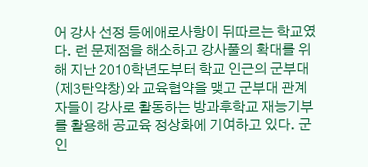어 강사 선정 등에애로사항이 뒤따르는 학교였다. 런 문제점을 해소하고 강사풀의 확대를 위해 지난 2010학년도부터 학교 인근의 군부대(제3탄약창)와 교육협약을 맺고 군부대 관계자들이 강사로 활동하는 방과후학교 재능기부를 활용해 공교육 정상화에 기여하고 있다. 군인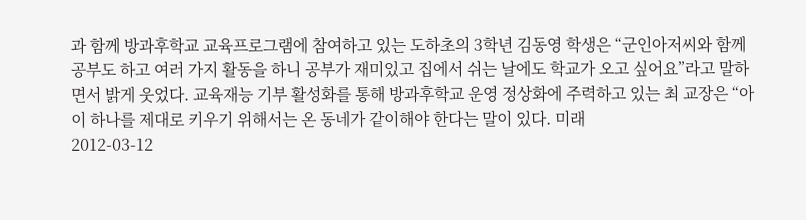과 함께 방과후학교 교육프로그램에 참여하고 있는 도하초의 3학년 김동영 학생은 “군인아저씨와 함께 공부도 하고 여러 가지 활동을 하니 공부가 재미있고 집에서 쉬는 날에도 학교가 오고 싶어요”라고 말하면서 밝게 웃었다. 교육재능 기부 활성화를 통해 방과후학교 운영 정상화에 주력하고 있는 최 교장은 “아이 하나를 제대로 키우기 위해서는 온 동네가 같이해야 한다는 말이 있다. 미래
2012-03-12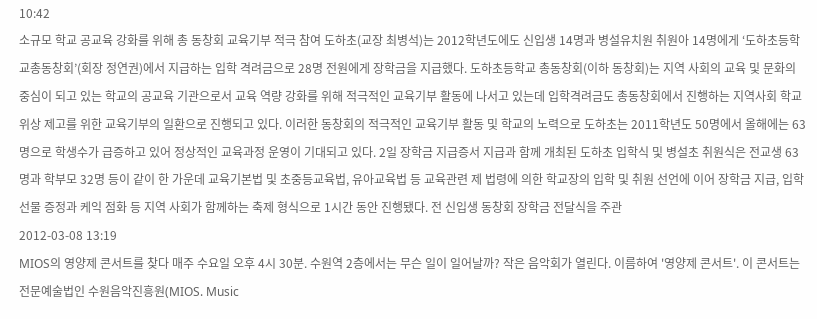10:42
소규모 학교 공교육 강화를 위해 총 동창회 교육기부 적극 참여 도하초(교장 최병석)는 2012학년도에도 신입생 14명과 병설유치원 취원아 14명에게 ‘도하초등학교총동창회’(회장 정연권)에서 지급하는 입학 격려금으로 28명 전원에게 장학금을 지급했다. 도하초등학교 총동창회(이하 동창회)는 지역 사회의 교육 및 문화의 중심이 되고 있는 학교의 공교육 기관으로서 교육 역량 강화를 위해 적극적인 교육기부 활동에 나서고 있는데 입학격려금도 총동창회에서 진행하는 지역사회 학교 위상 제고를 위한 교육기부의 일환으로 진행되고 있다. 이러한 동창회의 적극적인 교육기부 활동 및 학교의 노력으로 도하초는 2011학년도 50명에서 올해에는 63명으로 학생수가 급증하고 있어 정상적인 교육과정 운영이 기대되고 있다. 2일 장학금 지급증서 지급과 함께 개최된 도하초 입학식 및 병설초 취원식은 전교생 63명과 학부모 32명 등이 같이 한 가운데 교육기본법 및 초중등교육법, 유아교육법 등 교육관련 제 법령에 의한 학교장의 입학 및 취원 선언에 이어 장학금 지급, 입학선물 증정과 케익 점화 등 지역 사회가 함께하는 축제 형식으로 1시간 동안 진행됐다. 전 신입생 동창회 장학금 전달식을 주관
2012-03-08 13:19
MIOS의 영양제 콘서트를 찾다 매주 수요일 오후 4시 30분. 수원역 2층에서는 무슨 일이 일어날까? 작은 음악회가 열린다. 이름하여 '영양제 콘서트'. 이 콘서트는 전문예술법인 수원음악진흥원(MIOS. Music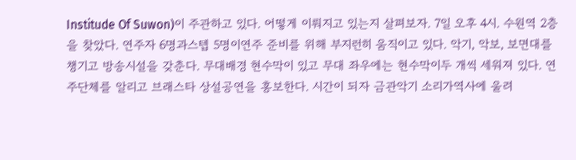Institude Of Suwon)이 주관하고 있다. 어떻게 이뤄지고 있는지 살펴보자. 7일 오후 4시. 수원역 2층을 찾았다. 연주자 6명과스텝 5명이연주 준비를 위해 부지런히 움직이고 있다. 악기, 악보, 보면대를 챙기고 방송시설을 갖춘다. 무대배경 현수막이 있고 무대 좌우에는 현수막이두 개씩 세워져 있다. 연주단체를 알리고 브래스타 상설공연을 홍보한다. 시간이 되자 금관악기 소리가역사에 울려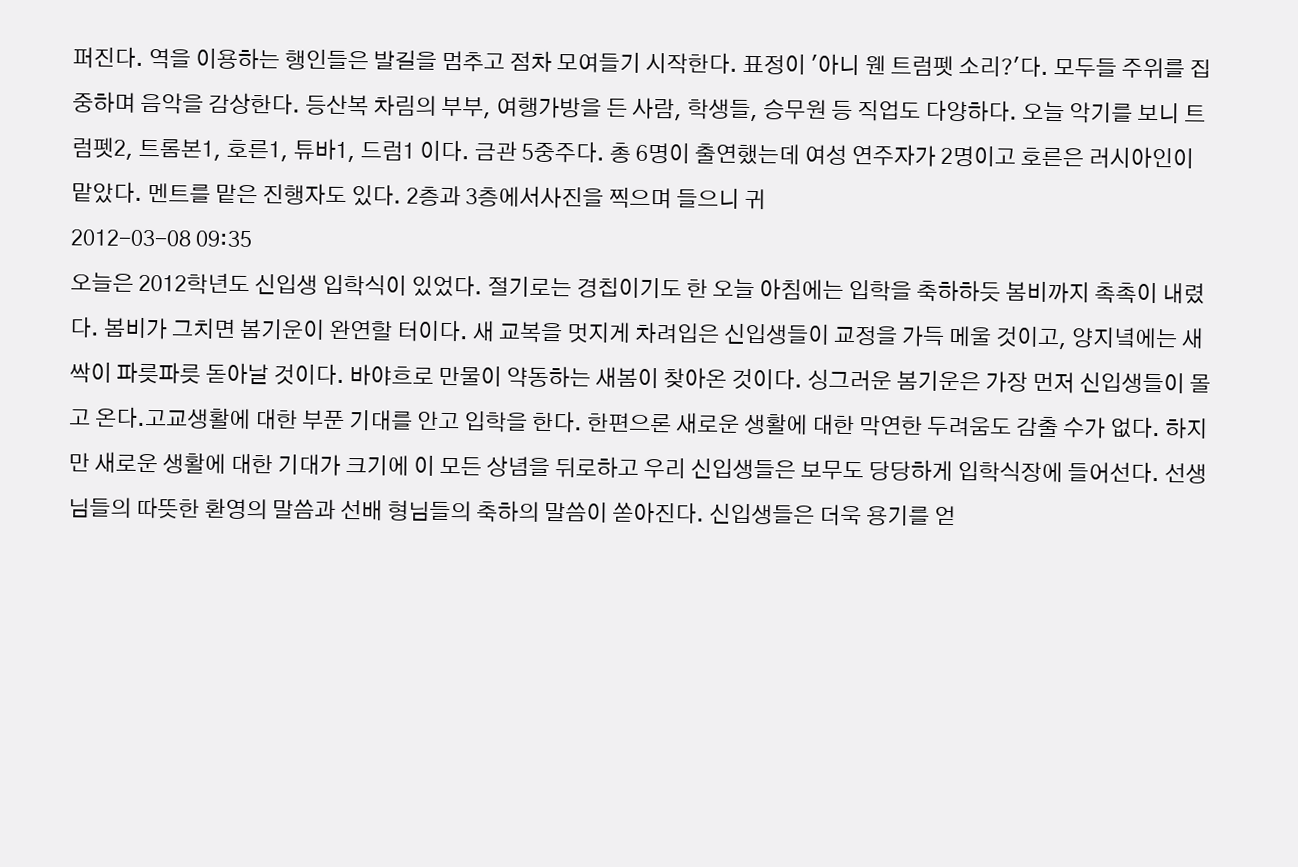퍼진다. 역을 이용하는 행인들은 발길을 멈추고 점차 모여들기 시작한다. 표정이 '아니 웬 트럼펫 소리?'다. 모두들 주위를 집중하며 음악을 감상한다. 등산복 차림의 부부, 여행가방을 든 사람, 학생들, 승무원 등 직업도 다양하다. 오늘 악기를 보니 트럼펫2, 트롬본1, 호른1, 튜바1, 드럼1 이다. 금관 5중주다. 총 6명이 출연했는데 여성 연주자가 2명이고 호른은 러시아인이 맡았다. 멘트를 맡은 진행자도 있다. 2층과 3층에서사진을 찍으며 들으니 귀
2012-03-08 09:35
오늘은 2012학년도 신입생 입학식이 있었다. 절기로는 경칩이기도 한 오늘 아침에는 입학을 축하하듯 봄비까지 촉촉이 내렸다. 봄비가 그치면 봄기운이 완연할 터이다. 새 교복을 멋지게 차려입은 신입생들이 교정을 가득 메울 것이고, 양지녘에는 새싹이 파릇파릇 돋아날 것이다. 바야흐로 만물이 약동하는 새봄이 찾아온 것이다. 싱그러운 봄기운은 가장 먼저 신입생들이 몰고 온다.고교생활에 대한 부푼 기대를 안고 입학을 한다. 한편으론 새로운 생활에 대한 막연한 두려움도 감출 수가 없다. 하지만 새로운 생활에 대한 기대가 크기에 이 모든 상념을 뒤로하고 우리 신입생들은 보무도 당당하게 입학식장에 들어선다. 선생님들의 따뜻한 환영의 말씀과 선배 형님들의 축하의 말씀이 쏟아진다. 신입생들은 더욱 용기를 얻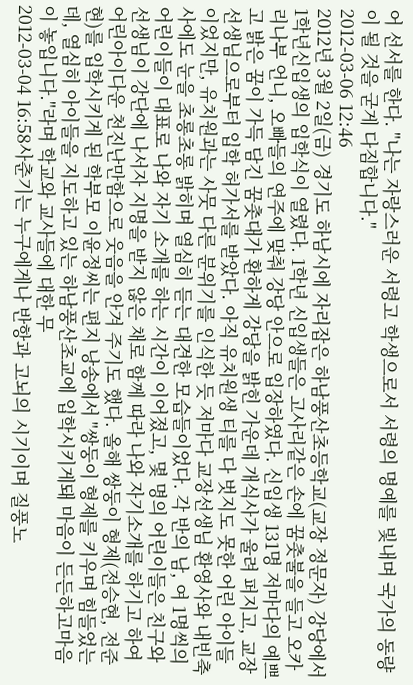어 선서를 한다. "나는 자랑스러운 서령고 학생으로서 서령의 명예를 빛내며 국가의 동량이 될 것을 굳게 다짐합니다."
2012-03-06 12:46
2012년 3월 2일(금) 경기도 하남시에 자리잡은 하남풍산초등학교(교장 정문자) 강당에서 1학년신입생의 입학식이 열렸다. 1학년 신입생들은 고사리같은 손에 꿈촛불을 들고 오카리나부 언니, 오빠들의 연주에 맞춰 강당 안으로 입장하였다. 신입생 131명 저마다의 예쁘고 밝은 꿈이 가득 담긴 꿈촛대가 환하게 강당을 밝힌 가운데 개식사가 울려 퍼지고, 교장선생님으로부터 입학 허가서를 받았다. 아직 유치원생 티를 다 벗지도 못한 어린 아이들이었지만, 유치원과는 사뭇 다른 분위기를 인식한 듯 저마다 교장선생님 환영사와 내빈축사에도 눈을 초롱초롱 밝히며 열심히 듣는 대견한 모습들이었다. 각 반의 남, 여 1명씩의 어린이들이 대표로 나와 자기 소개를 하는 시간이 이어졌고, 몇 명의 어린이들은 친구와 선생님이 강단에 나서자 지명을 받지 않은 채로 함께 따라 나와 자기소개를 하기고 하여 어린아이다운 천진난만함으로 웃음을 안겨 주기도 했다. 올해 쌍둥이 형제(전승현, 전준현)를 입학시키게 된 학부모 이윤정씨는 편지 낭송에서 "쌍둥이 형제를 키우며 힘들었는데, 열심히 아이들을 지도하고 있는 하남풍산초교에 입학시키게돼 마음이 든든하고마음이 놓입니다."라며 학교와 교사들에 대한 무
2012-03-04 16:58사춘기는 누구에게나 반항과 고뇌의 시기이며 질풍노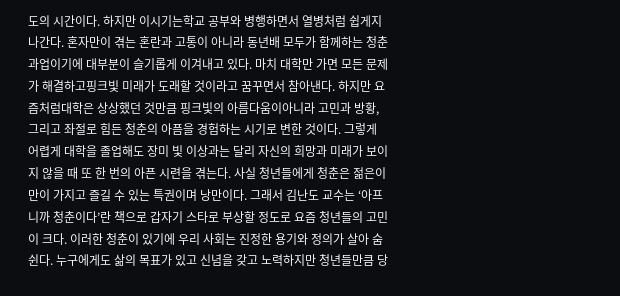도의 시간이다. 하지만 이시기는학교 공부와 병행하면서 열병처럼 쉽게지나간다. 혼자만이 겪는 혼란과 고통이 아니라 동년배 모두가 함께하는 청춘과업이기에 대부분이 슬기롭게 이겨내고 있다. 마치 대학만 가면 모든 문제가 해결하고핑크빛 미래가 도래할 것이라고 꿈꾸면서 참아낸다. 하지만 요즘처럼대학은 상상했던 것만큼 핑크빛의 아름다움이아니라 고민과 방황, 그리고 좌절로 힘든 청춘의 아픔을 경험하는 시기로 변한 것이다. 그렇게 어렵게 대학을 졸업해도 장미 빛 이상과는 달리 자신의 희망과 미래가 보이지 않을 때 또 한 번의 아픈 시련을 겪는다. 사실 청년들에게 청춘은 젊은이만이 가지고 즐길 수 있는 특권이며 낭만이다. 그래서 김난도 교수는 ‘아프니까 청춘이다’란 책으로 갑자기 스타로 부상할 정도로 요즘 청년들의 고민이 크다. 이러한 청춘이 있기에 우리 사회는 진정한 용기와 정의가 살아 숨 쉰다. 누구에게도 삶의 목표가 있고 신념을 갖고 노력하지만 청년들만큼 당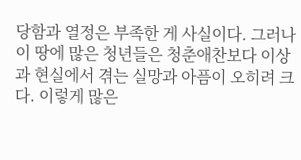당함과 열정은 부족한 게 사실이다. 그러나 이 땅에 많은 청년들은 청춘애찬보다 이상과 현실에서 겪는 실망과 아픔이 오히려 크다. 이렇게 많은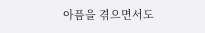아픔을 겪으면서도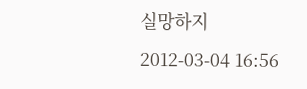실망하지
2012-03-04 16:56